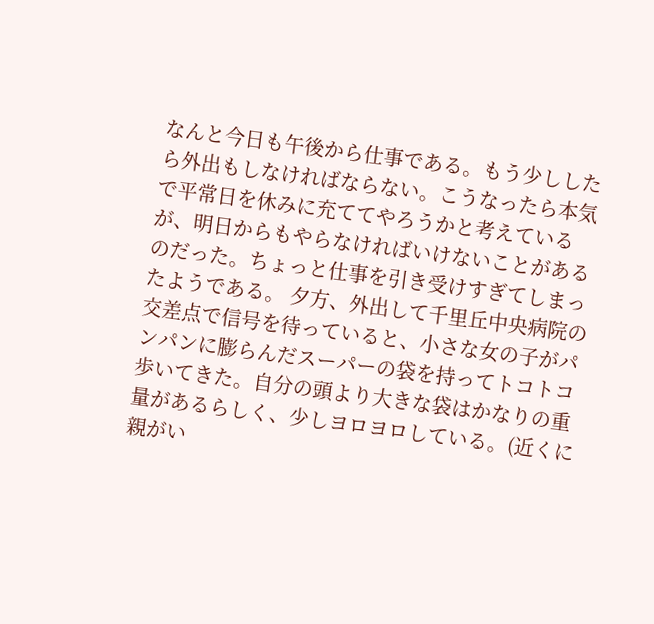なんと今日も午後から仕事である。もう少ししたら外出もしなければならない。こうなったら本気で平常日を休みに充ててやろうかと考えているが、明日からもやらなければいけないことがあるのだった。ちょっと仕事を引き受けすぎてしまったようである。 夕方、外出して千里丘中央病院の交差点で信号を待っていると、小さな女の子がパンパンに膨らんだスーパーの袋を持ってトコトコ歩いてきた。自分の頭より大きな袋はかなりの重量があるらしく、少しヨロヨロしている。(近くに親がい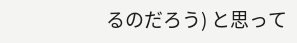るのだろう) と思って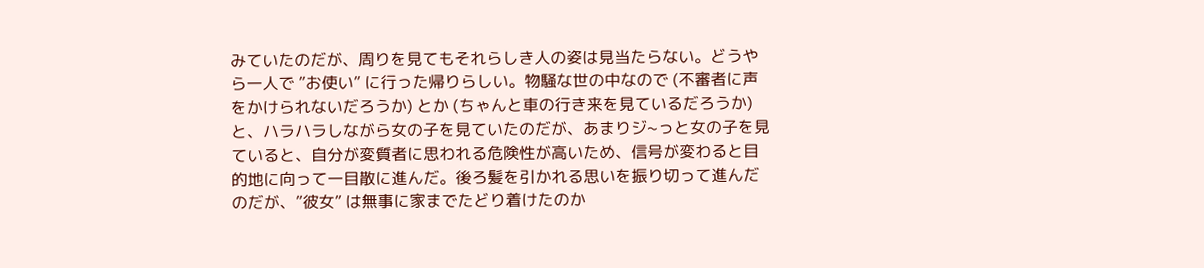みていたのだが、周りを見てもそれらしき人の姿は見当たらない。どうやら一人で ”お使い” に行った帰りらしい。物騒な世の中なので (不審者に声をかけられないだろうか) とか (ちゃんと車の行き来を見ているだろうか) と、ハラハラしながら女の子を見ていたのだが、あまりジ~っと女の子を見ていると、自分が変質者に思われる危険性が高いため、信号が変わると目的地に向って一目散に進んだ。後ろ髪を引かれる思いを振り切って進んだのだが、”彼女” は無事に家までたどり着けたのか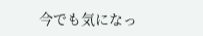今でも気になっ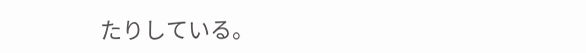たりしている。